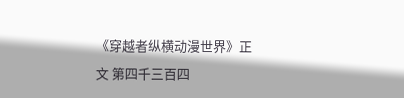《穿越者纵横动漫世界》正文 第四千三百四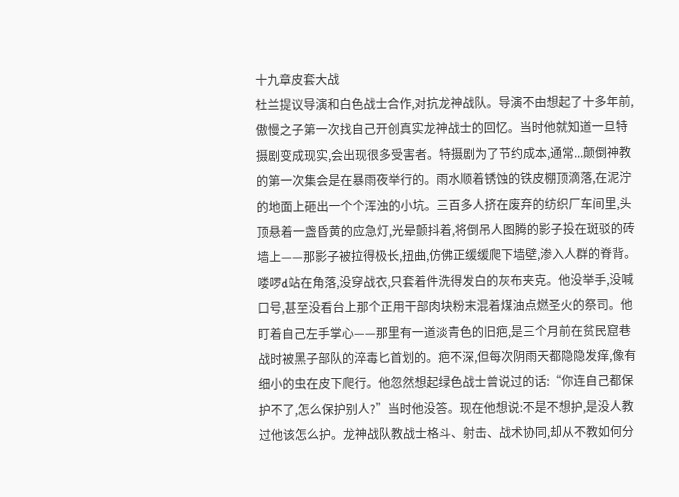十九章皮套大战
杜兰提议导演和白色战士合作,对抗龙神战队。导演不由想起了十多年前,傲慢之子第一次找自己开创真实龙神战士的回忆。当时他就知道一旦特摄剧变成现实,会出现很多受害者。特摄剧为了节约成本,通常...颠倒神教的第一次集会是在暴雨夜举行的。雨水顺着锈蚀的铁皮棚顶滴落,在泥泞的地面上砸出一个个浑浊的小坑。三百多人挤在废弃的纺织厂车间里,头顶悬着一盏昏黄的应急灯,光晕颤抖着,将倒吊人图腾的影子投在斑驳的砖墙上——那影子被拉得极长,扭曲,仿佛正缓缓爬下墙壁,渗入人群的脊背。喽啰d站在角落,没穿战衣,只套着件洗得发白的灰布夹克。他没举手,没喊口号,甚至没看台上那个正用干部肉块粉末混着煤油点燃圣火的祭司。他盯着自己左手掌心——那里有一道淡青色的旧疤,是三个月前在贫民窟巷战时被黑子部队的淬毒匕首划的。疤不深,但每次阴雨天都隐隐发痒,像有细小的虫在皮下爬行。他忽然想起绿色战士曾说过的话:“你连自己都保护不了,怎么保护别人?”当时他没答。现在他想说:不是不想护,是没人教过他该怎么护。龙神战队教战士格斗、射击、战术协同,却从不教如何分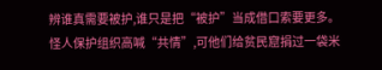辨谁真需要被护,谁只是把“被护”当成借口索要更多。怪人保护组织高喊“共情”,可他们给贫民窟捐过一袋米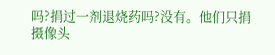吗?捐过一剂退烧药吗?没有。他们只捐摄像头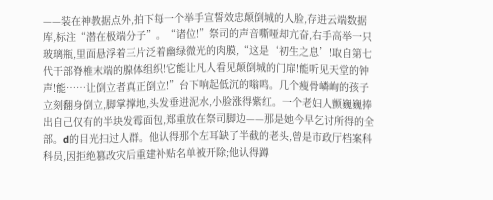——装在神教据点外,拍下每一个举手宣誓效忠颠倒城的人脸,存进云端数据库,标注“潜在极端分子”。“诸位!”祭司的声音嘶哑却亢奋,右手高举一只玻璃瓶,里面悬浮着三片泛着幽绿微光的肉膜,“这是‘初生之息’!取自第七代干部脊椎末端的腺体组织!它能让凡人看见颠倒城的门扉!能听见天堂的钟声!能……让倒立者真正倒立!”台下响起低沉的嗡鸣。几个瘦骨嶙峋的孩子立刻翻身倒立,脚掌撑地,头发垂进泥水,小脸涨得紫红。一个老妇人颤巍巍捧出自己仅有的半块发霉面包,郑重放在祭司脚边——那是她今早乞讨所得的全部。d的目光扫过人群。他认得那个左耳缺了半截的老头,曾是市政厅档案科科员,因拒绝篡改灾后重建补贴名单被开除;他认得蹲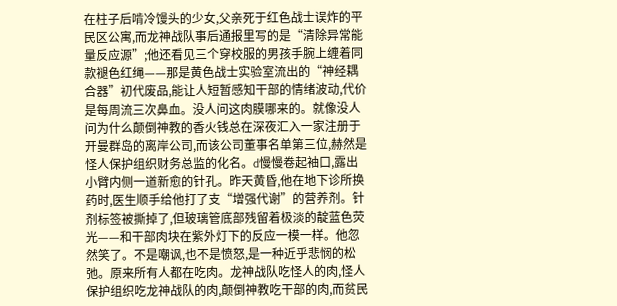在柱子后啃冷馒头的少女,父亲死于红色战士误炸的平民区公寓,而龙神战队事后通报里写的是“清除异常能量反应源”;他还看见三个穿校服的男孩手腕上缠着同款褪色红绳——那是黄色战士实验室流出的“神经耦合器”初代废品,能让人短暂感知干部的情绪波动,代价是每周流三次鼻血。没人问这肉膜哪来的。就像没人问为什么颠倒神教的香火钱总在深夜汇入一家注册于开曼群岛的离岸公司,而该公司董事名单第三位,赫然是怪人保护组织财务总监的化名。d慢慢卷起袖口,露出小臂内侧一道新愈的针孔。昨天黄昏,他在地下诊所换药时,医生顺手给他打了支“增强代谢”的营养剂。针剂标签被撕掉了,但玻璃管底部残留着极淡的靛蓝色荧光——和干部肉块在紫外灯下的反应一模一样。他忽然笑了。不是嘲讽,也不是愤怒,是一种近乎悲悯的松弛。原来所有人都在吃肉。龙神战队吃怪人的肉,怪人保护组织吃龙神战队的肉,颠倒神教吃干部的肉,而贫民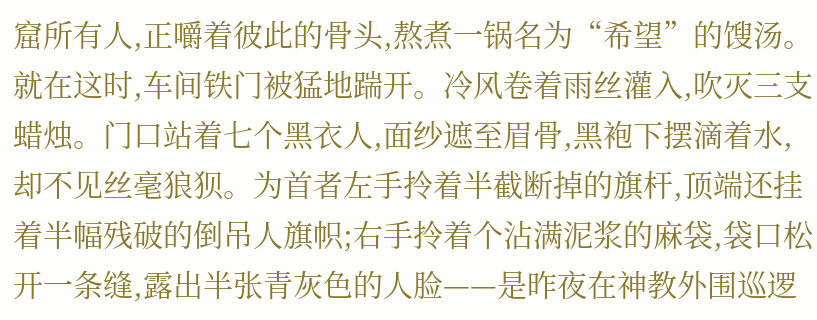窟所有人,正嚼着彼此的骨头,熬煮一锅名为“希望”的馊汤。就在这时,车间铁门被猛地踹开。冷风卷着雨丝灌入,吹灭三支蜡烛。门口站着七个黑衣人,面纱遮至眉骨,黑袍下摆滴着水,却不见丝毫狼狈。为首者左手拎着半截断掉的旗杆,顶端还挂着半幅残破的倒吊人旗帜;右手拎着个沾满泥浆的麻袋,袋口松开一条缝,露出半张青灰色的人脸——是昨夜在神教外围巡逻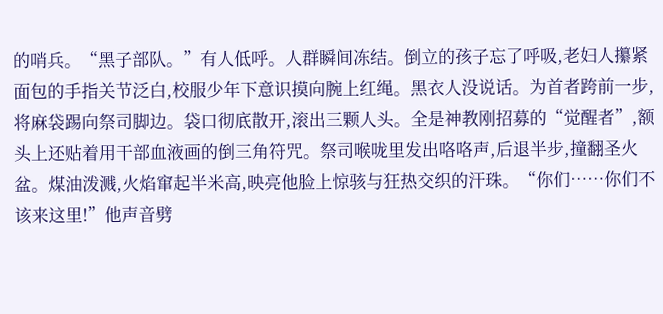的哨兵。“黑子部队。”有人低呼。人群瞬间冻结。倒立的孩子忘了呼吸,老妇人攥紧面包的手指关节泛白,校服少年下意识摸向腕上红绳。黑衣人没说话。为首者跨前一步,将麻袋踢向祭司脚边。袋口彻底散开,滚出三颗人头。全是神教刚招募的“觉醒者”,额头上还贴着用干部血液画的倒三角符咒。祭司喉咙里发出咯咯声,后退半步,撞翻圣火盆。煤油泼溅,火焰窜起半米高,映亮他脸上惊骇与狂热交织的汗珠。“你们……你们不该来这里!”他声音劈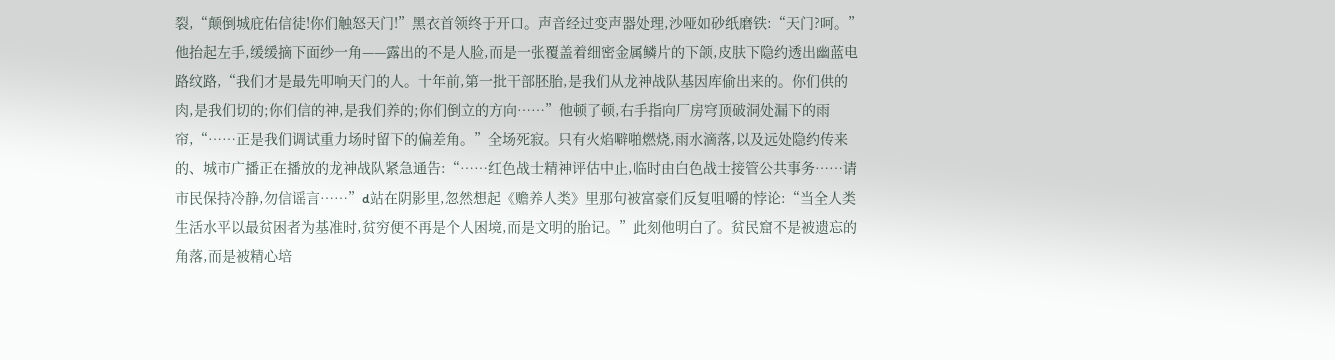裂,“颠倒城庇佑信徒!你们触怒天门!”黑衣首领终于开口。声音经过变声器处理,沙哑如砂纸磨铁:“天门?呵。”他抬起左手,缓缓摘下面纱一角——露出的不是人脸,而是一张覆盖着细密金属鳞片的下颌,皮肤下隐约透出幽蓝电路纹路,“我们才是最先叩响天门的人。十年前,第一批干部胚胎,是我们从龙神战队基因库偷出来的。你们供的肉,是我们切的;你们信的神,是我们养的;你们倒立的方向……”他顿了顿,右手指向厂房穹顶破洞处漏下的雨帘,“……正是我们调试重力场时留下的偏差角。”全场死寂。只有火焰噼啪燃烧,雨水滴落,以及远处隐约传来的、城市广播正在播放的龙神战队紧急通告:“……红色战士精神评估中止,临时由白色战士接管公共事务……请市民保持冷静,勿信谣言……”d站在阴影里,忽然想起《赡养人类》里那句被富豪们反复咀嚼的悖论:“当全人类生活水平以最贫困者为基准时,贫穷便不再是个人困境,而是文明的胎记。”此刻他明白了。贫民窟不是被遗忘的角落,而是被精心培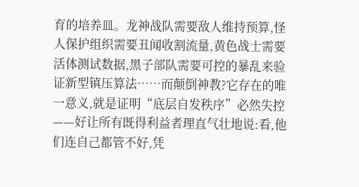育的培养皿。龙神战队需要敌人维持预算,怪人保护组织需要丑闻收割流量,黄色战士需要活体测试数据,黑子部队需要可控的暴乱来验证新型镇压算法……而颠倒神教?它存在的唯一意义,就是证明“底层自发秩序”必然失控——好让所有既得利益者理直气壮地说:看,他们连自己都管不好,凭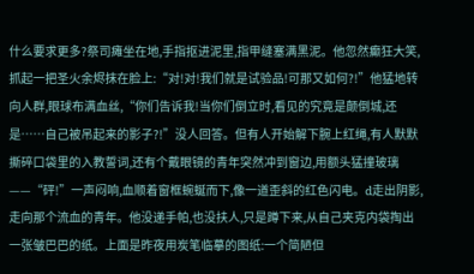什么要求更多?祭司瘫坐在地,手指抠进泥里,指甲缝塞满黑泥。他忽然癫狂大笑,抓起一把圣火余烬抹在脸上:“对!对!我们就是试验品!可那又如何?!”他猛地转向人群,眼球布满血丝,“你们告诉我!当你们倒立时,看见的究竟是颠倒城,还是……自己被吊起来的影子?!”没人回答。但有人开始解下腕上红绳,有人默默撕碎口袋里的入教誓词,还有个戴眼镜的青年突然冲到窗边,用额头猛撞玻璃——“砰!”一声闷响,血顺着窗框蜿蜒而下,像一道歪斜的红色闪电。d走出阴影,走向那个流血的青年。他没递手帕,也没扶人,只是蹲下来,从自己夹克内袋掏出一张皱巴巴的纸。上面是昨夜用炭笔临摹的图纸:一个简陋但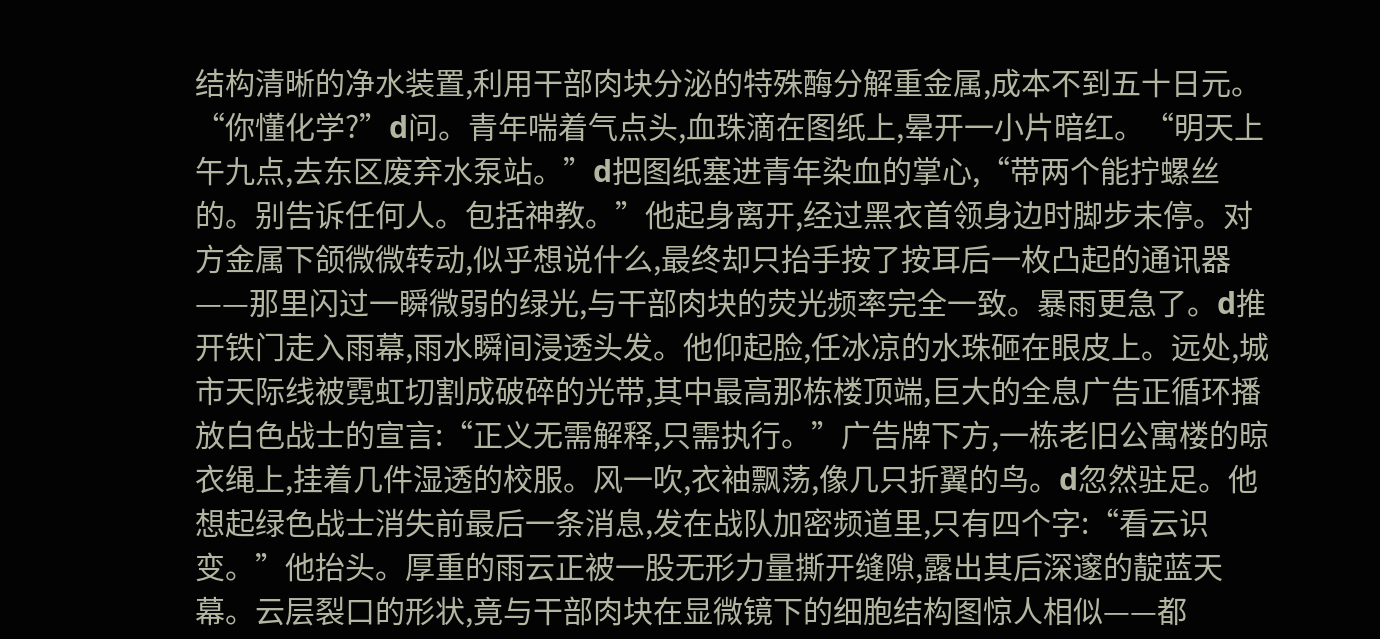结构清晰的净水装置,利用干部肉块分泌的特殊酶分解重金属,成本不到五十日元。“你懂化学?”d问。青年喘着气点头,血珠滴在图纸上,晕开一小片暗红。“明天上午九点,去东区废弃水泵站。”d把图纸塞进青年染血的掌心,“带两个能拧螺丝的。别告诉任何人。包括神教。”他起身离开,经过黑衣首领身边时脚步未停。对方金属下颌微微转动,似乎想说什么,最终却只抬手按了按耳后一枚凸起的通讯器——那里闪过一瞬微弱的绿光,与干部肉块的荧光频率完全一致。暴雨更急了。d推开铁门走入雨幕,雨水瞬间浸透头发。他仰起脸,任冰凉的水珠砸在眼皮上。远处,城市天际线被霓虹切割成破碎的光带,其中最高那栋楼顶端,巨大的全息广告正循环播放白色战士的宣言:“正义无需解释,只需执行。”广告牌下方,一栋老旧公寓楼的晾衣绳上,挂着几件湿透的校服。风一吹,衣袖飘荡,像几只折翼的鸟。d忽然驻足。他想起绿色战士消失前最后一条消息,发在战队加密频道里,只有四个字:“看云识变。”他抬头。厚重的雨云正被一股无形力量撕开缝隙,露出其后深邃的靛蓝天幕。云层裂口的形状,竟与干部肉块在显微镜下的细胞结构图惊人相似——都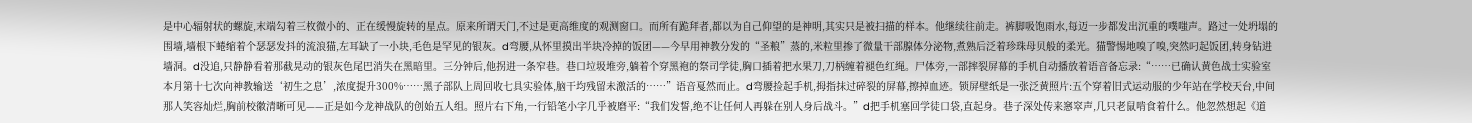是中心辐射状的螺旋,末端勾着三枚微小的、正在缓慢旋转的星点。原来所谓天门,不过是更高维度的观测窗口。而所有跪拜者,都以为自己仰望的是神明,其实只是被扫描的样本。他继续往前走。裤脚吸饱雨水,每迈一步都发出沉重的噗嗤声。路过一处坍塌的围墙,墙根下蜷缩着个瑟瑟发抖的流浪猫,左耳缺了一小块,毛色是罕见的银灰。d弯腰,从怀里摸出半块冷掉的饭团——今早用神教分发的“圣粮”蒸的,米粒里掺了微量干部腺体分泌物,煮熟后泛着珍珠母贝般的柔光。猫警惕地嗅了嗅,突然叼起饭团,转身钻进墙洞。d没追,只静静看着那截晃动的银灰色尾巴消失在黑暗里。三分钟后,他拐进一条窄巷。巷口垃圾堆旁,躺着个穿黑袍的祭司学徒,胸口插着把水果刀,刀柄缠着褪色红绳。尸体旁,一部摔裂屏幕的手机自动播放着语音备忘录:“……已确认黄色战士实验室本月第十七次向神教输送‘初生之息’,浓度提升300%……黑子部队上周回收七具实验体,脑干均残留未激活的……”语音戛然而止。d弯腰捡起手机,拇指抹过碎裂的屏幕,擦掉血迹。锁屏壁纸是一张泛黄照片:五个穿着旧式运动服的少年站在学校天台,中间那人笑容灿烂,胸前校徽清晰可见——正是如今龙神战队的创始五人组。照片右下角,一行铅笔小字几乎被磨平:“我们发誓,绝不让任何人再躲在别人身后战斗。”d把手机塞回学徒口袋,直起身。巷子深处传来窸窣声,几只老鼠啃食着什么。他忽然想起《道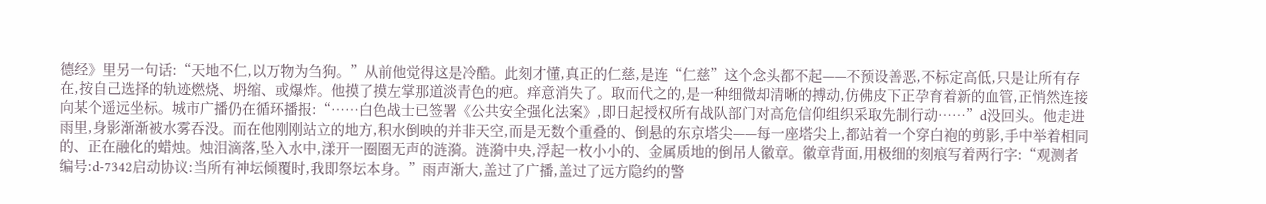德经》里另一句话:“天地不仁,以万物为刍狗。”从前他觉得这是冷酷。此刻才懂,真正的仁慈,是连“仁慈”这个念头都不起——不预设善恶,不标定高低,只是让所有存在,按自己选择的轨迹燃烧、坍缩、或爆炸。他摸了摸左掌那道淡青色的疤。痒意消失了。取而代之的,是一种细微却清晰的搏动,仿佛皮下正孕育着新的血管,正悄然连接向某个遥远坐标。城市广播仍在循环播报:“……白色战士已签署《公共安全强化法案》,即日起授权所有战队部门对高危信仰组织采取先制行动……”d没回头。他走进雨里,身影渐渐被水雾吞没。而在他刚刚站立的地方,积水倒映的并非天空,而是无数个重叠的、倒悬的东京塔尖——每一座塔尖上,都站着一个穿白袍的剪影,手中举着相同的、正在融化的蜡烛。烛泪滴落,坠入水中,漾开一圈圈无声的涟漪。涟漪中央,浮起一枚小小的、金属质地的倒吊人徽章。徽章背面,用极细的刻痕写着两行字:“观测者编号:d-7342启动协议:当所有神坛倾覆时,我即祭坛本身。”雨声渐大,盖过了广播,盖过了远方隐约的警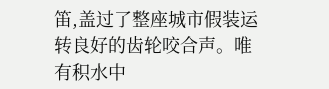笛,盖过了整座城市假装运转良好的齿轮咬合声。唯有积水中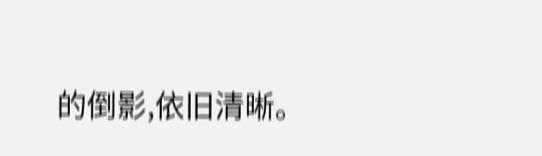的倒影,依旧清晰。